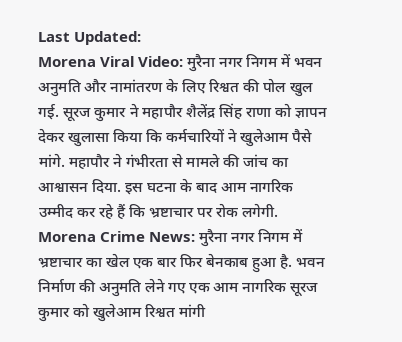Last Updated:
Morena Viral Video: मुरैना नगर निगम में भवन अनुमति और नामांतरण के लिए रिश्वत की पोल खुल गई. सूरज कुमार ने महापौर शैलेंद्र सिंह राणा को ज्ञापन देकर खुलासा किया कि कर्मचारियों ने खुलेआम पैसे मांगे. महापौर ने गंभीरता से मामले की जांच का आश्वासन दिया. इस घटना के बाद आम नागरिक उम्मीद कर रहे हैं कि भ्रष्टाचार पर रोक लगेगी.
Morena Crime News: मुरैना नगर निगम में भ्रष्टाचार का खेल एक बार फिर बेनकाब हुआ है. भवन निर्माण की अनुमति लेने गए एक आम नागरिक सूरज कुमार को खुलेआम रिश्वत मांगी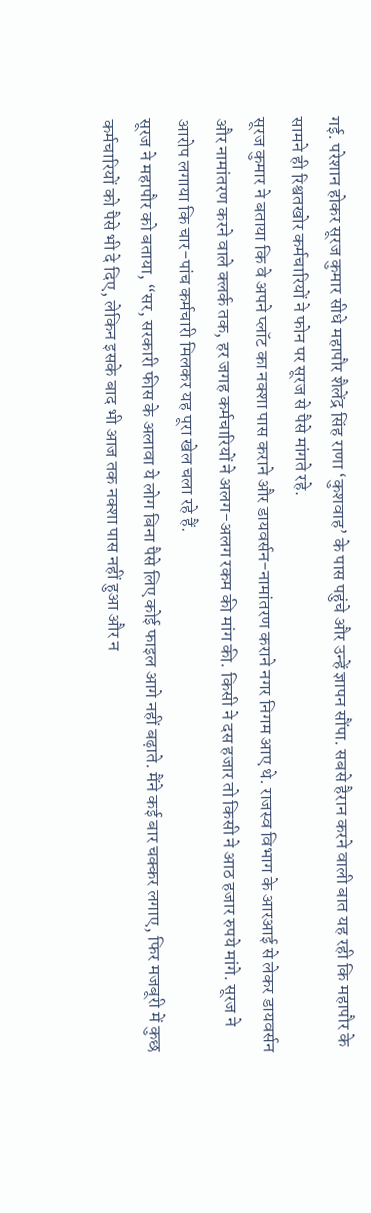गई. परेशान होकर सूरज कुमार सीधे महापौर शैलेंद्र सिंह राणा ‘कुशवाह’ के पास पहुंचे और उन्हें ज्ञापन सौंपा. सबसे हैरान करने वाली बात यह रही कि महापौर के सामने ही रिश्वतखोर कर्मचारियों ने फोन पर सूरज से पैसे मांगते रहे.
सूरज कुमार ने बताया कि वे अपने प्लॉट का नक्शा पास कराने और डायवर्सन-नामांतरण कराने नगर निगम आए थे. राजस्व विभाग के आरआई से लेकर डायवर्सन और नामांतरण करने वाले क्लर्क तक, हर जगह कर्मचारियों ने अलग-अलग रकम की मांग की. किसी ने दस हजार तो किसी ने आठ हजार रुपये मांगे. सूरज ने आरोप लगाया कि चार-पांच कर्मचारी मिलकर यह पूरा खेल चला रहे हैं.
सूरज ने महापौर को बताया, “सर, सरकारी फीस के अलावा ये लोग बिना पैसे लिए कोई फाइल आगे नहीं बढ़ाते. मैंने कई बार चक्कर लगाए, फिर मजबूरी में कुछ कर्मचारियों को पैसे भी दे दिए, लेकिन इसके बाद भी आज तक नक्शा पास नहीं हुआ और न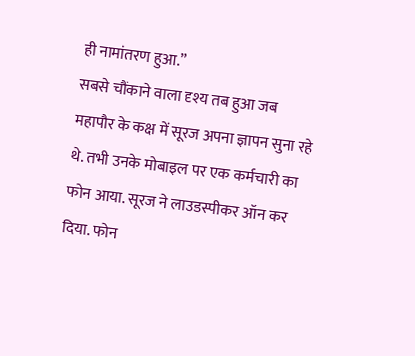ही नामांतरण हुआ.”
सबसे चौंकाने वाला दृश्य तब हुआ जब महापौर के कक्ष में सूरज अपना ज्ञापन सुना रहे थे. तभी उनके मोबाइल पर एक कर्मचारी का फोन आया. सूरज ने लाउडस्पीकर ऑन कर दिया. फोन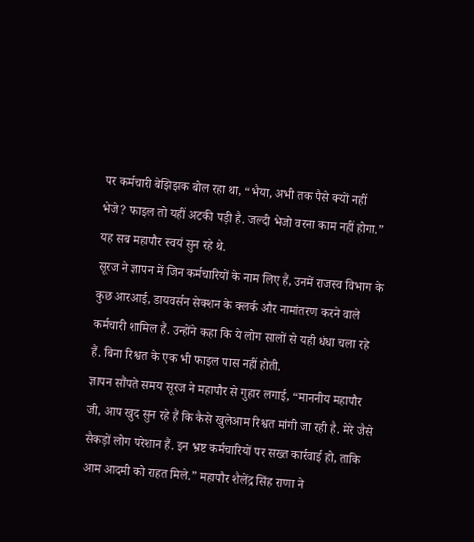पर कर्मचारी बेझिझक बोल रहा था, “भैया, अभी तक पैसे क्यों नहीं भेजे? फाइल तो यहीं अटकी पड़ी है. जल्दी भेजो वरना काम नहीं होगा.” यह सब महापौर स्वयं सुन रहे थे.
सूरज ने ज्ञापन में जिन कर्मचारियों के नाम लिए हैं, उनमें राजस्व विभाग के कुछ आरआई, डायवर्सन सेक्शन के क्लर्क और नामांतरण करने वाले कर्मचारी शामिल हैं. उन्होंने कहा कि ये लोग सालों से यही धंधा चला रहे हैं. बिना रिश्वत के एक भी फाइल पास नहीं होती.
ज्ञापन सौंपते समय सूरज ने महापौर से गुहार लगाई, “माननीय महापौर जी, आप खुद सुन रहे हैं कि कैसे खुलेआम रिश्वत मांगी जा रही है. मेरे जैसे सैकड़ों लोग परेशान हैं. इन भ्रष्ट कर्मचारियों पर सख्त कार्रवाई हो, ताकि आम आदमी को राहत मिले.” महापौर शैलेंद्र सिंह राणा ने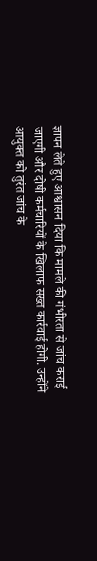ज्ञापन लेते हुए आश्वासन दिया कि मामले की गंभीरता से जांच कराई जाएगी और दोषी कर्मचारियों के खिलाफ सख्त कार्रवाई होगी. उन्होंने आयुक्त को तुरंत जांच के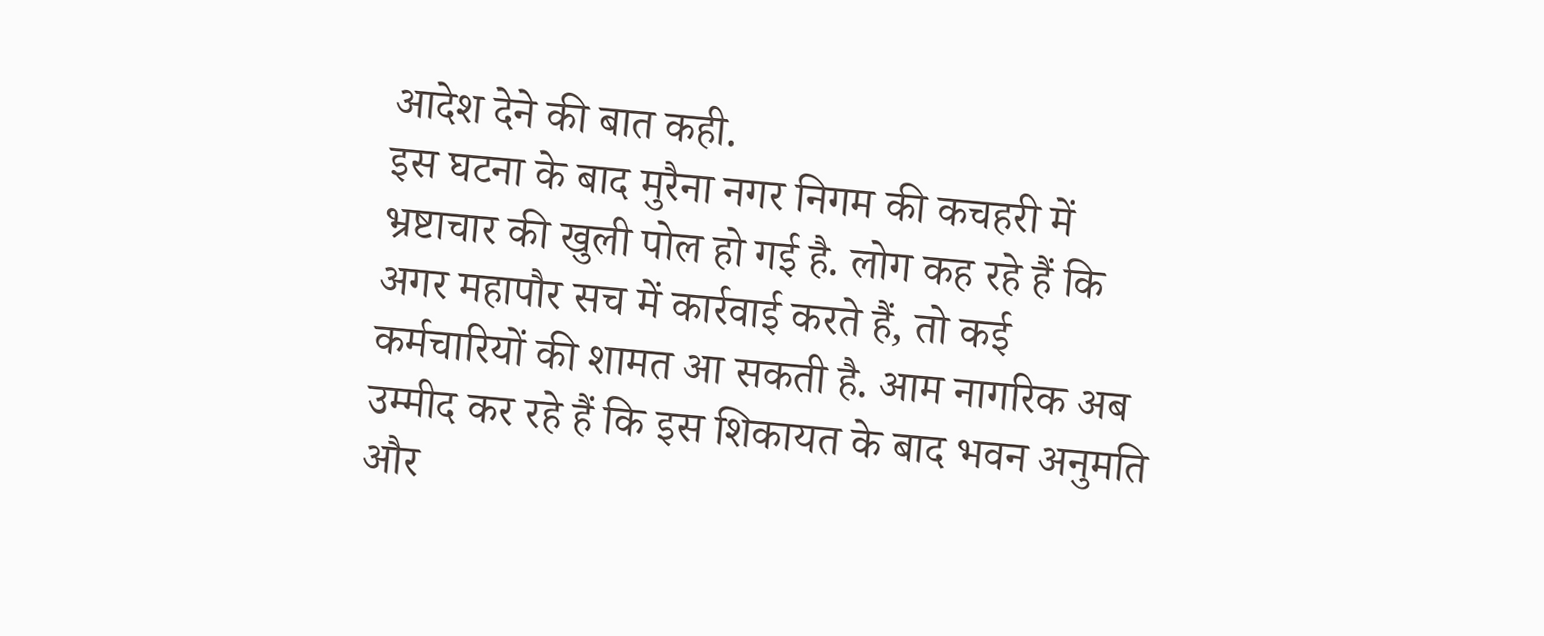आदेश देने की बात कही.
इस घटना के बाद मुरैना नगर निगम की कचहरी में भ्रष्टाचार की खुली पोल हो गई है. लोग कह रहे हैं कि अगर महापौर सच में कार्रवाई करते हैं, तो कई कर्मचारियों की शामत आ सकती है. आम नागरिक अब उम्मीद कर रहे हैं कि इस शिकायत के बाद भवन अनुमति और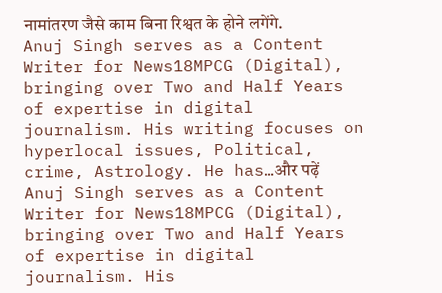नामांतरण जैसे काम बिना रिश्वत के होने लगेंगे.
Anuj Singh serves as a Content Writer for News18MPCG (Digital), bringing over Two and Half Years of expertise in digital journalism. His writing focuses on hyperlocal issues, Political, crime, Astrology. He has…और पढ़ें
Anuj Singh serves as a Content Writer for News18MPCG (Digital), bringing over Two and Half Years of expertise in digital journalism. His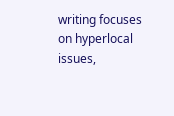writing focuses on hyperlocal issues,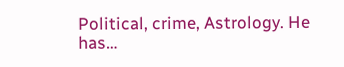Political, crime, Astrology. He has…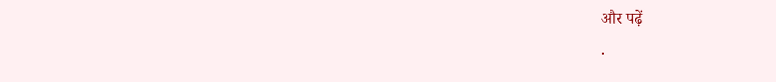और पढ़ें
.